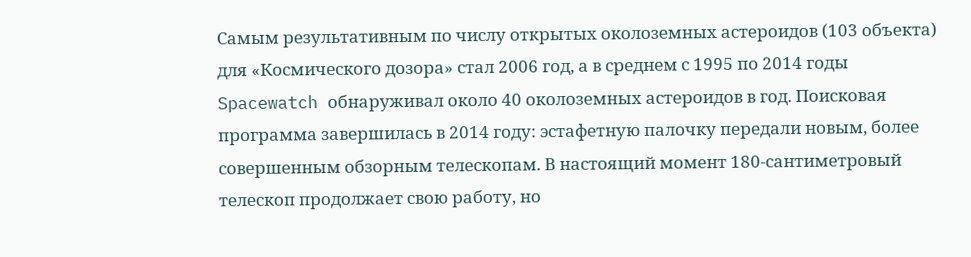Самым результативным по числу открытых околоземных астероидов (103 объекта) для «Космического дозора» стал 2006 год, а в среднем с 1995 по 2014 годы Spacewatch обнаруживал около 40 околоземных астероидов в год. Поисковая программа завершилась в 2014 году: эстафетную палочку передали новым, более совершенным обзорным телескопам. В настоящий момент 180‑сантиметровый телескоп продолжает свою работу, но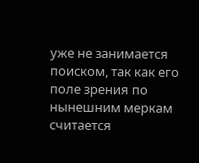уже не занимается поиском, так как его поле зрения по нынешним меркам считается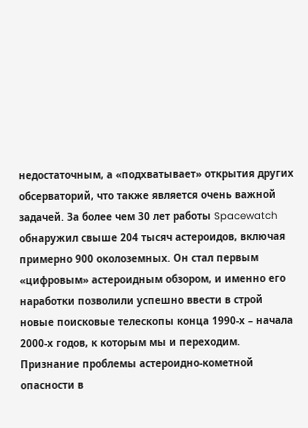недостаточным, а «подхватывает» открытия других обсерваторий, что также является очень важной задачей. За более чем 30 лет работы Spacewatch обнаружил свыше 204 тысяч астероидов, включая примерно 900 околоземных. Он стал первым «цифровым» астероидным обзором, и именно его наработки позволили успешно ввести в строй новые поисковые телескопы конца 1990‑х – начала 2000‑х годов, к которым мы и переходим.
Признание проблемы астероидно-кометной опасности в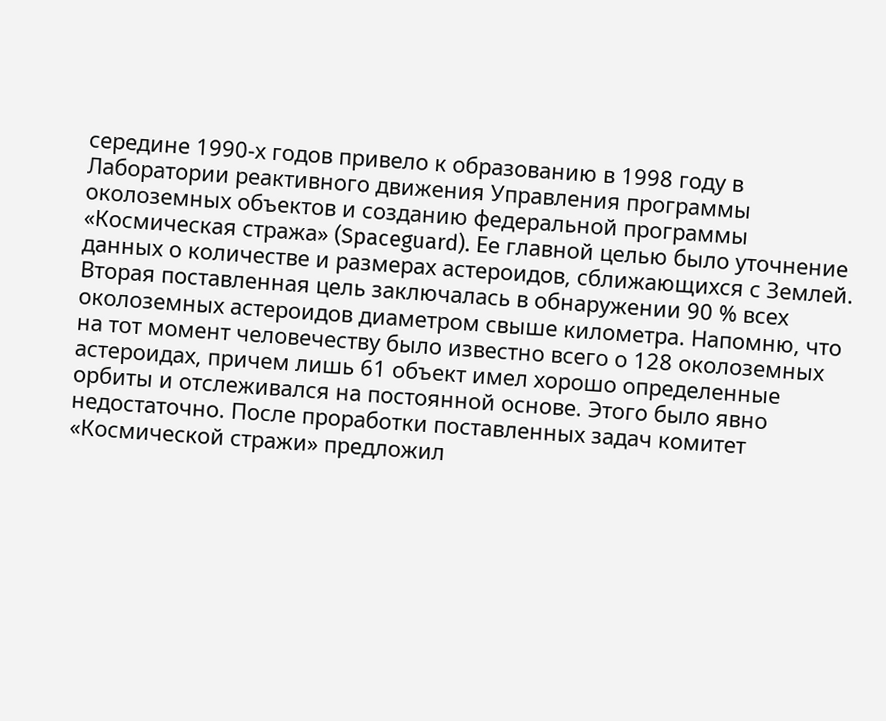середине 1990‑х годов привело к образованию в 1998 году в Лаборатории реактивного движения Управления программы околоземных объектов и созданию федеральной программы «Космическая стража» (Spaceguard). Ее главной целью было уточнение данных о количестве и размерах астероидов, сближающихся с Землей. Вторая поставленная цель заключалась в обнаружении 90 % всех околоземных астероидов диаметром свыше километра. Напомню, что на тот момент человечеству было известно всего о 128 околоземных астероидах, причем лишь 61 объект имел хорошо определенные орбиты и отслеживался на постоянной основе. Этого было явно недостаточно. После проработки поставленных задач комитет «Космической стражи» предложил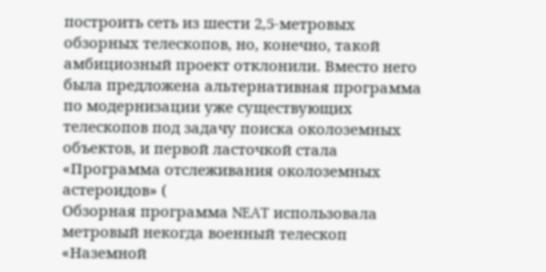построить сеть из шести 2,5‑метровых обзорных телескопов, но, конечно, такой амбициозный проект отклонили. Вместо него была предложена альтернативная программа по модернизации уже существующих телескопов под задачу поиска околоземных объектов, и первой ласточкой стала «Программа отслеживания околоземных астероидов» (
Обзорная программа NEAT использовала метровый некогда военный телескоп «Наземной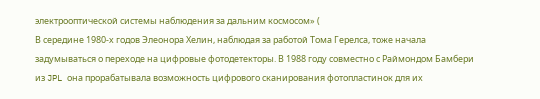электрооптической системы наблюдения за дальним космосом» (
В середине 1980‑х годов Элеонора Хелин, наблюдая за работой Тома Герелса, тоже начала задумываться о переходе на цифровые фотодетекторы. В 1988 году совместно с Раймондом Бамбери из JPL она прорабатывала возможность цифрового сканирования фотопластинок для их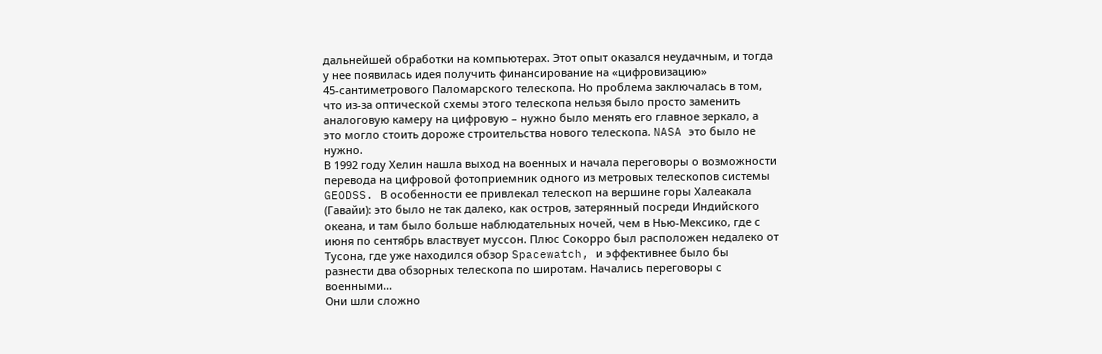дальнейшей обработки на компьютерах. Этот опыт оказался неудачным, и тогда у нее появилась идея получить финансирование на «цифровизацию» 45‑сантиметрового Паломарского телескопа. Но проблема заключалась в том, что из-за оптической схемы этого телескопа нельзя было просто заменить аналоговую камеру на цифровую – нужно было менять его главное зеркало, а это могло стоить дороже строительства нового телескопа. NASA это было не нужно.
В 1992 году Хелин нашла выход на военных и начала переговоры о возможности перевода на цифровой фотоприемник одного из метровых телескопов системы GEODSS. В особенности ее привлекал телескоп на вершине горы Халеакала (Гавайи): это было не так далеко, как остров, затерянный посреди Индийского океана, и там было больше наблюдательных ночей, чем в Нью-Мексико, где с июня по сентябрь властвует муссон. Плюс Сокорро был расположен недалеко от Тусона, где уже находился обзор Spacewatch, и эффективнее было бы разнести два обзорных телескопа по широтам. Начались переговоры с военными…
Они шли сложно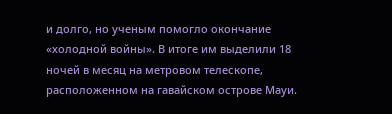и долго, но ученым помогло окончание «холодной войны». В итоге им выделили 18 ночей в месяц на метровом телескопе, расположенном на гавайском острове Мауи.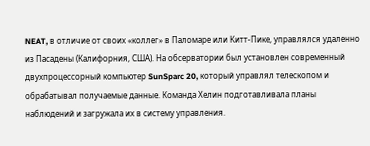NEAT, в отличие от своих «коллег» в Паломаре или Китт-Пике, управлялся удаленно из Пасадены (Калифорния, США). На обсерватории был установлен современный двухпроцессорный компьютер SunSparc 20, который управлял телескопом и обрабатывал получаемые данные. Команда Хелин подготавливала планы наблюдений и загружала их в систему управления.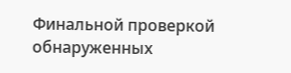Финальной проверкой обнаруженных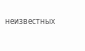неизвестных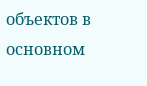объектов в основном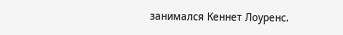занимался Кеннет Лоуренс.